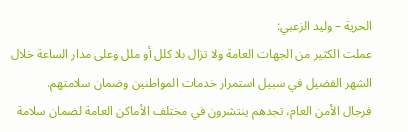الحرية – وليد الزعبي:
عملت الكثير من الجهات العامة ولا تزال بلا كلل أو ملل وعلى مدار الساعة خلال الشهر الفضيل في سبيل استمرار خدمات المواطنين وضمان سلامتهم.
فرجال الأمن العام، تجدهم ينتشرون في مختلف الأماكن العامة لضمان سلامة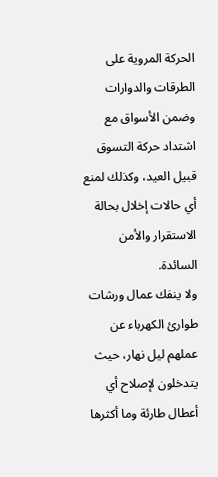الحركة المروية على الطرقات والدوارات وضمن الأسواق مع اشتداد حركة التسوق قبيل العيد، وكذلك لمنع أي حالات إخلال بحالة الاستقرار والأمن السائدة.
ولا ينفك عمال ورشات طوارئ الكهرباء عن عملهم ليل نهار، حيث يتدخلون لإصلاح أي أعطال طارئة وما أكثرها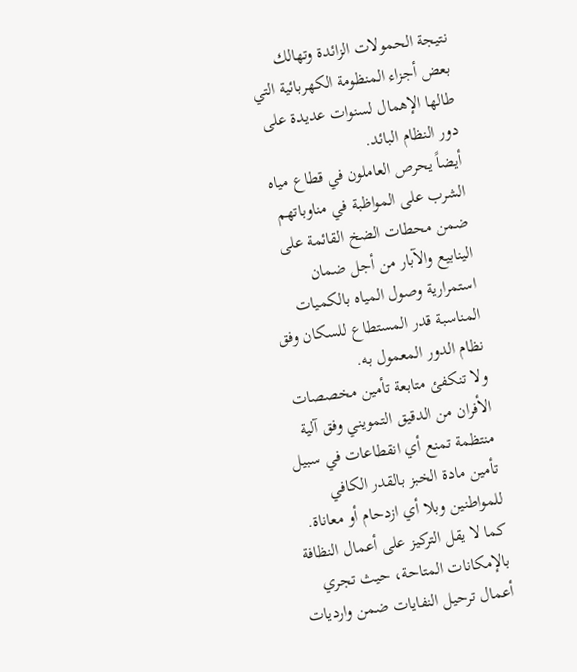نتيجة الحمولات الزائدة وتهالك بعض أجزاء المنظومة الكهربائية التي طالها الإهمال لسنوات عديدة على دور النظام البائد.
أيضاً يحرص العاملون في قطاع مياه الشرب على المواظبة في مناوباتهم ضمن محطات الضخ القائمة على الينابيع والآبار من أجل ضمان استمرارية وصول المياه بالكميات المناسبة قدر المستطاع للسكان وفق نظام الدور المعمول به.
ولا تنكفئ متابعة تأمين مخصصات الأفران من الدقيق التمويني وفق آلية منتظمة تمنع أي انقطاعات في سبيل تأمين مادة الخبز بالقدر الكافي للمواطنين وبلا أي ازدحام أو معاناة.
كما لا يقل التركيز على أعمال النظافة بالإمكانات المتاحة، حيث تجري أعمال ترحيل النفايات ضمن وارديات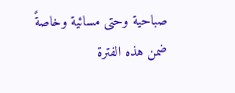صباحية وحتى مسائية وخاصةً ضمن هذه الفترة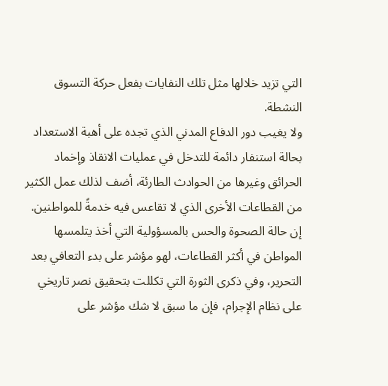التي تزيد خلالها مثل تلك النفايات بفعل حركة التسوق النشطة.
ولا يغيب دور الدفاع المدني الذي تجده على أهبة الاستعداد بحالة استنفار دائمة للتدخل في عمليات الانقاذ وإخماد الحرائق وغيرها من الحوادث الطارئة، أضف لذلك عمل الكثير من القطاعات الأخرى الذي لا تقاعس فيه خدمةً للمواطنين.
إن حالة الصحوة والحس بالمسؤولية التي أخذ يتلمسها المواطن في أكثر القطاعات، لهو مؤشر على بدء التعافي بعد التحرير، وفي ذكرى الثورة التي تكللت بتحقيق نصر تاريخي على نظام الإجرام، فإن ما سبق لا شك مؤشر على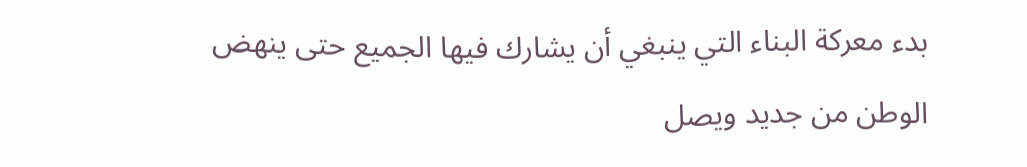بدء معركة البناء التي ينبغي أن يشارك فيها الجميع حتى ينهض الوطن من جديد ويصل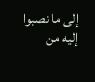إلى ما نصبوا إليه من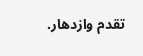تقدم وازدهار.